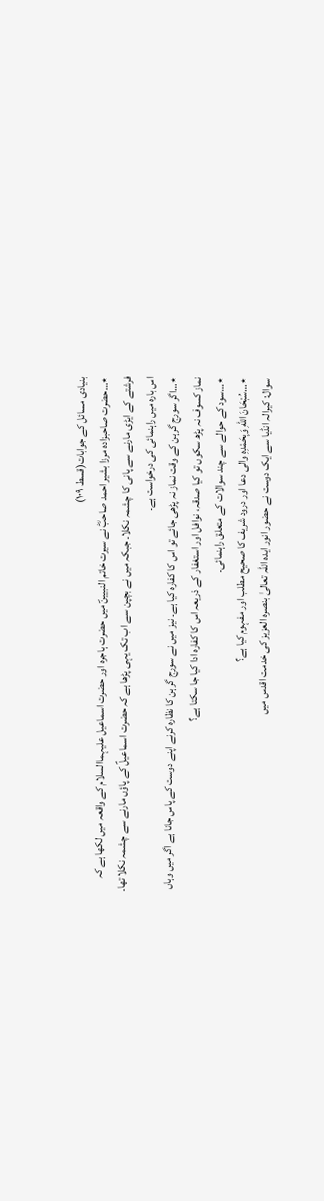بنیادی مسائل کے جوابات(قسط ۱۰۹)
٭…حضرت صاحبزادہ مرزا بشیر احمد صاحبؓ نے سیرت خاتم النبیینؐ میں حضرت ہاجرہ اور حضرت اسماعیل علیہماالسلام کے واقعہ میں لکھا ہے کہ فرشتے کے ایڑی مارنے سے پانی کا چشمہ نکلا۔ جبکہ میں نے بچپن سے اب تک یہی پڑھا ہے کہ حضرت اسماعیلؑ کے پاؤں مارنے سے چشمہ نکلا تھا۔ اس بارہ میں راہنمائی کی درخواست ہے۔
٭…اگر سورج گرہن کے وقت نماز نہ پڑھی جائے تو اس کا کفارہ کیا ہے۔ نیز میں نے سورج گرہن کا نظارہ کرنے اپنے دوست کے پاس جانا ہے اگر میں وہاں نماز کسوف نہ پڑھ سکوں تو کیا صدقہ، نوافل اور استغفار کے ذریعہ اس کا کفارہ ادا کیا جا سکتا ہے؟
٭…سود کے حوالے سے چند سوالات کے متعلق راہنمائی۔
٭…سُبْحَانَ اللّٰهِ وَبِحَمْدِهِ والی دعا اور درود شریف کا صحیح مطلب اور مفہوم کیا ہے؟
سوال: کیرالہ انڈیا سے ایک دوست نے حضور انور ایدہ اللہ تعالیٰ بنصرہ العزیز کی خدمت اقدس میں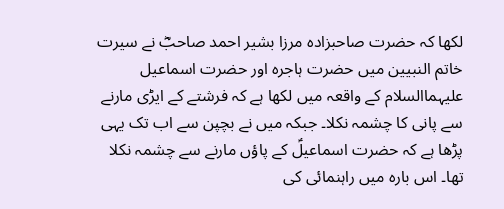لکھا کہ حضرت صاحبزادہ مرزا بشیر احمد صاحبؓ نے سیرت خاتم النبیین میں حضرت ہاجرہ اور حضرت اسماعیل علیہماالسلام کے واقعہ میں لکھا ہے کہ فرشتے کے ایڑی مارنے سے پانی کا چشمہ نکلا۔ جبکہ میں نے بچپن سے اب تک یہی پڑھا ہے کہ حضرت اسماعیلؑ کے پاؤں مارنے سے چشمہ نکلا تھا۔ اس بارہ میں راہنمائی کی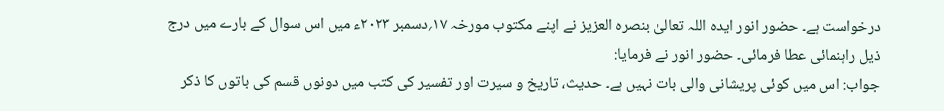درخواست ہے۔ حضور انور ایدہ اللہ تعالیٰ بنصرہ العزیز نے اپنے مکتوب مورخہ ۱۷؍دسمبر ۲۰۲۳ء میں اس سوال کے بارے میں درج ذیل راہنمائی عطا فرمائی۔ حضور انور نے فرمایا:
جواب: اس میں کوئی پریشانی والی بات نہیں ہے۔ حدیث، تاریخ و سیرت اور تفسیر کی کتب میں دونوں قسم کی باتوں کا ذکر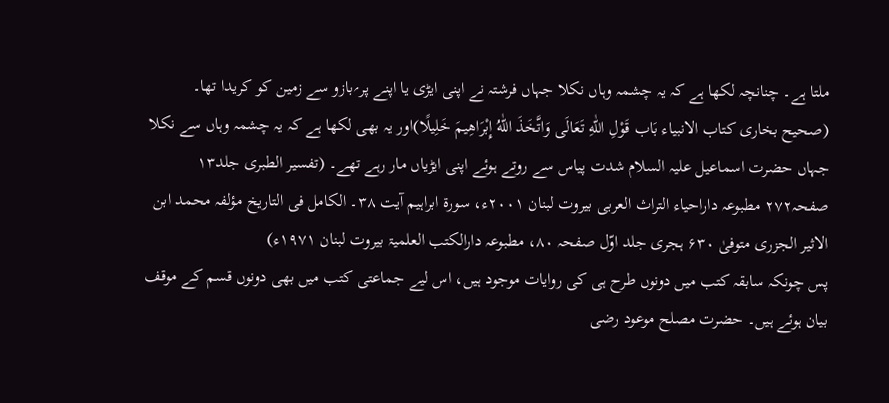ملتا ہے۔ چنانچہ لکھا ہے کہ یہ چشمہ وہاں نکلا جہاں فرشتہ نے اپنی ایڑی یا اپنے پر؍بازو سے زمین کو کریدا تھا۔ (صحیح بخاری کتاب الانبیاء بَاب قَوْلِ اللّٰهِ تَعَالَى وَاتَّخَذَ اللّٰهُ إِبْرَاهِيمَ خَلِيلًا)اور یہ بھی لکھا ہے کہ یہ چشمہ وہاں سے نکلا جہاں حضرت اسماعیل علیہ السلام شدت پیاس سے روتے ہوئے اپنی ایڑیاں مار رہے تھے۔ (تفسیر الطبری جلد۱۳ صفحہ۲۷۲ مطبوعہ داراحیاء التراث العربی بیروت لبنان ۲۰۰۱ء، سورۃ ابراہیم آیت ۳۸۔ الکامل فی التاریخ مؤلفہ محمد ابن الاثیر الجزری متوفیٰ ۶۳۰ ہجری جلد اوّل صفحہ ۸۰، مطبوعہ دارالکتب العلمیۃ بیروت لبنان ۱۹۷۱ء)
پس چونکہ سابقہ کتب میں دونوں طرح ہی کی روایات موجود ہیں، اس لیے جماعتی کتب میں بھی دونوں قسم کے موقف بیان ہوئے ہیں۔ حضرت مصلح موعود رضی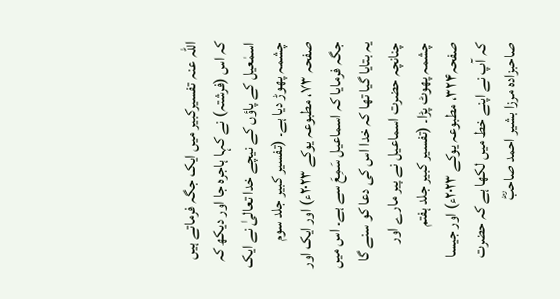اللہ عنہ تفسیرکبیر میں ایک جگہ فرماتے ہیں کہ اس (فرشتہ) نے کہا ہاجرہ جا اور دیکھ کہ اسمٰعیل کے پاؤں کے نیچے خدا تعالیٰ نے ایک چشمہ پھوڑ دیا ہے۔ (تفسیر کبیر جلد سوم صفحہ ۷۳، مطبوعہ یوکے ۲۰۲۳ء) اور ایک اور جگہ فرمایا کہ اسماعیل سَمِعَ سے ہے۔ اس میں یہ بتایا گیا تھا کہ خدا اس کی دعا کو سنے گا چنانچہ حضرت اسماعیل نے پیر مارے اور چشمہ پھوٹ پڑا۔ (تفسیر کبیر جلد ہفتم صفحہ۳۲۴، مطبوعہ یوکے ۲۰۲۳ء) اور جیسا کہ آپ نے اپنے خط میں لکھا ہے کہ حضرت صاحبزادہ مرزا بشیر احمد صاحبؓ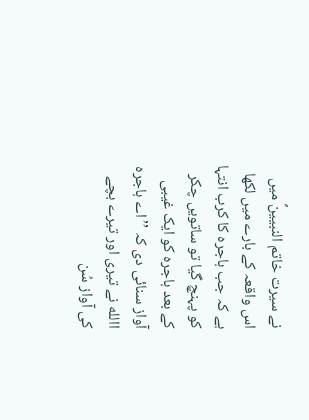نے سیرت خاتم النبیینؐ میں اس واقعہ کے بارے میں لکھا ہے کہ جب ہاجرہ کا کرب انتہا کو پہنچ گیا تو ساتویں چکر کے بعد ہاجرہ کو ایک غیبی آواز سنائی دی کہ ’’اے ہاجرہ االله نے تیری اور تیرے بچے کی آواز سُن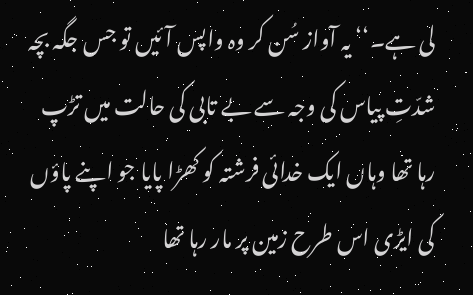لی ہے۔‘‘ یہ آواز سُن کر وہ واپس آئیں تو جس جگہ بچہ شدّتِ پیاس کی وجہ سے بے تابی کی حالت میں تڑپ رہا تھا وہاں ایک خدائی فرشتہ کو کھڑا پایا جو اپنے پاؤں کی ایڑی اس طرح زمین پر مار رہا تھا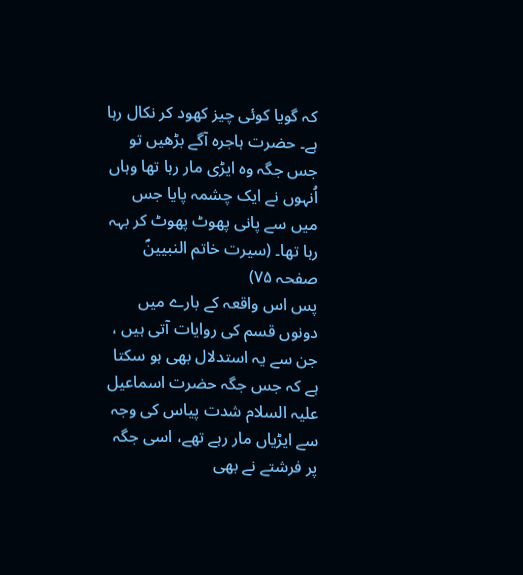کہ گویا کوئی چیز کھود کر نکال رہا ہے۔ حضرت ہاجرہ آگے بڑھیں تو جس جگہ وہ ایڑی مار رہا تھا وہاں اُنہوں نے ایک چشمہ پایا جس میں سے پانی پھوٹ پھوٹ کر بہہ رہا تھا۔ (سیرت خاتم النبیینؐ صفحہ ۷۵)
پس اس واقعہ کے بارے میں دونوں قسم کی روایات آتی ہیں ، جن سے یہ استدلال بھی ہو سکتا ہے کہ جس جگہ حضرت اسماعیل علیہ السلام شدت پیاس کی وجہ سے ایڑیاں مار رہے تھے، اسی جگہ پر فرشتے نے بھی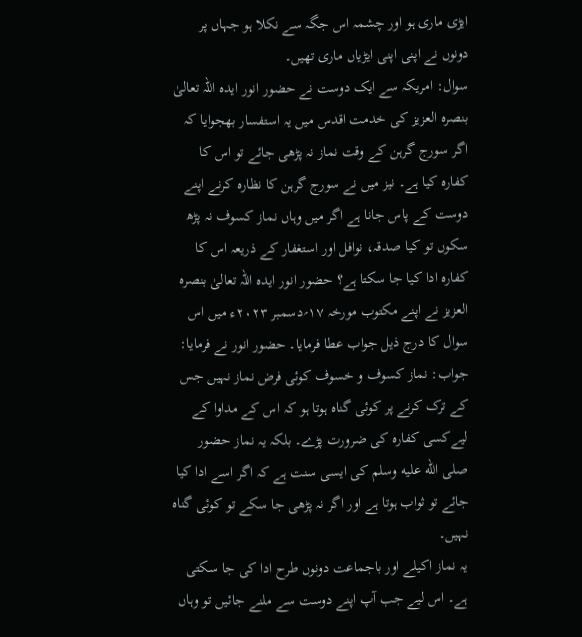ایڑی ماری ہو اور چشمہ اس جگہ سے نکلا ہو جہاں پر دونوں نے اپنی اپنی ایڑیاں ماری تھیں۔
سوال: امریکہ سے ایک دوست نے حضور انور ایدہ اللہ تعالیٰ بنصرہ العزیز کی خدمت اقدس میں یہ استفسار بھجوایا کہ اگر سورج گرہن کے وقت نماز نہ پڑھی جائے تو اس کا کفارہ کیا ہے۔ نیز میں نے سورج گرہن کا نظارہ کرنے اپنے دوست کے پاس جانا ہے اگر میں وہاں نماز کسوف نہ پڑھ سکوں تو کیا صدقہ، نوافل اور استغفار کے ذریعہ اس کا کفارہ ادا کیا جا سکتا ہے؟ حضور انور ایدہ اللہ تعالیٰ بنصرہ العزیز نے اپنے مکتوب مورخہ ۱۷؍دسمبر ۲۰۲۳ء میں اس سوال کا درج ذیل جواب عطا فرمایا۔ حضور انور نے فرمایا:
جواب: نماز کسوف و خسوف کوئی فرض نماز نہیں جس کے ترک کرنے پر کوئی گناہ ہوتا ہو کہ اس کے مداوا کے لیےکسی کفارہ کی ضرورت پڑے۔ بلکہ یہ نماز حضور صلى الله عليه وسلم کی ایسی سنت ہے کہ اگر اسے ادا کیا جائے تو ثواب ہوتا ہے اور اگر نہ پڑھی جا سکے تو کوئی گناہ نہیں۔
یہ نماز اکیلے اور باجماعت دونوں طرح ادا کی جا سکتی ہے۔ اس لیے جب آپ اپنے دوست سے ملنے جائیں تو وہاں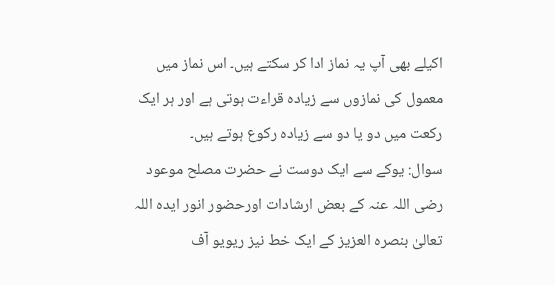اکیلے بھی آپ یہ نماز ادا کر سکتے ہیں۔ اس نماز میں معمول کی نمازوں سے زیادہ قراءت ہوتی ہے اور ہر ایک رکعت میں دو یا دو سے زیادہ رکوع ہوتے ہیں۔
سوال: یوکے سے ایک دوست نے حضرت مصلح موعود رضی اللہ عنہ کے بعض ارشادات اورحضور انور ایدہ اللہ تعالیٰ بنصرہ العزیز کے ایک خط نیز ریویو آف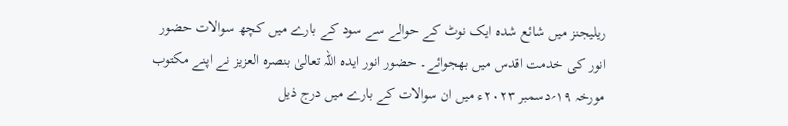ریلیجنز میں شائع شدہ ایک نوٹ کے حوالے سے سود کے بارے میں کچھ سوالات حضور انور کی خدمت اقدس میں بھجوائے۔ حضور انور ایدہ اللہ تعالیٰ بنصرہ العزیز نے اپنے مکتوب مورخہ ۱۹؍دسمبر ۲۰۲۳ء میں ان سوالات کے بارے میں درج ذیل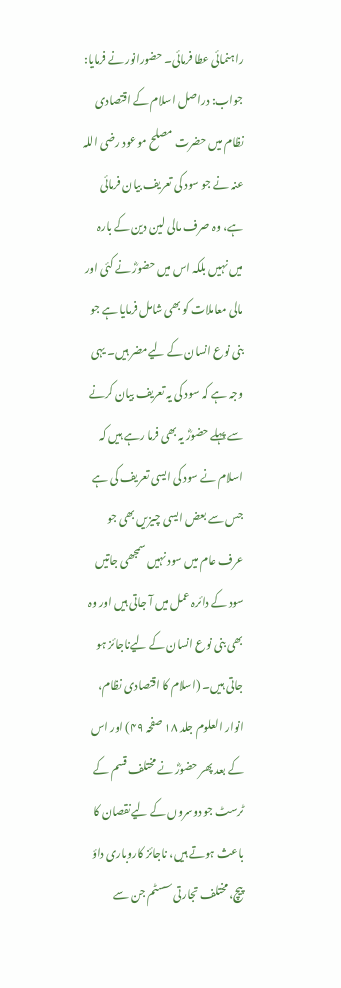راہنمائی عطا فرمائی۔ حضورانور نے فرمایا:
جواب: دراصل اسلام کے اقتصادی نظام میں حضرت مصلح موعود رضی اللہ عنہ نے جو سود کی تعریف بیان فرمائی ہے، وہ صرف مالی لین دین کے بارہ میں نہیں بلکہ اس میں حضورؓ نے کئی اور مالی معاملات کو بھی شامل فرمایا ہے جو بنی نوع انسان کے لیےمضر ہیں۔ یہی وجہ ہے کہ سود کی یہ تعریف بیان کرنے سے پہلے حضورؓ یہ بھی فرما رہے ہیں کہ اسلام نے سود کی ایسی تعریف کی ہے جس سے بعض ایسی چیزیں بھی جو عرف عام میں سود نہیں سمجھی جاتیں سود کے دائرہ عمل میں آ جاتی ہیں اور وہ بھی بنی نوع انسان کے لیےناجائز ہو جاتی ہیں۔ (اسلام کا اقتصادی نظام، انوار العلوم جلد ۱۸ صفحہ ۴۹) اور اس کے بعد پھر حضورؓ نے مختلف قسم کے ٹرسٹ جو دوسروں کے لیےنقصان کا باعث ہوتے ہیں، ناجائز کاروباری داؤ پیچ، مختلف تجارتی سسٹم جن سے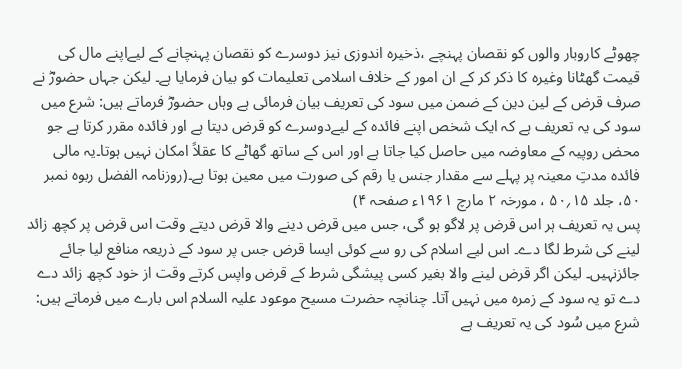چھوٹے کاروبار والوں کو نقصان پہنچے ،ذخیرہ اندوزی نیز دوسرے کو نقصان پہنچانے کے لیےاپنے مال کی قیمت گھٹانا وغیرہ کا ذکر کر کے ان امور کے خلاف اسلامی تعلیمات کو بیان فرمایا ہے۔ لیکن جہاں حضورؓ نے صرف قرض کے لین دین کے ضمن میں سود کی تعریف بیان فرمائی ہے وہاں حضورؓ فرماتے ہیں: شرع میں سود کی یہ تعریف ہے کہ ایک شخص اپنے فائدہ کے لیےدوسرے کو قرض دیتا ہے اور فائدہ مقرر کرتا ہے جو محض روپیہ کے معاوضہ میں حاصل کیا جاتا ہے اور اس کے ساتھ گھاٹے کا عقلاً امکان نہیں ہوتا۔یہ مالی فائدہ مدتِ معینہ پر پہلے سے مقدار جنس یا رقم کی صورت میں معین ہوتا ہے۔(روزنامہ الفضل ربوہ نمبر ۵۰، جلد ۱۵؍۵۰ ، مورخہ ۲ مارچ ۱۹۶۱ء صفحہ ۴)
پس یہ تعریف ہر اس قرض پر لاگو ہو گی، جس میں قرض دینے والا قرض دیتے وقت اس قرض پر کچھ زائد لینے کی شرط لگا دے۔ اس لیے اسلام کی رو سے کوئی ایسا قرض جس پر سود کے ذریعہ منافع لیا جائے جائزنہیں۔ لیکن اگر قرض لینے والا بغیر کسی پیشگی شرط کے قرض واپس کرتے وقت از خود کچھ زائد دے دے تو یہ سود کے زمرہ میں نہیں آتا۔ چنانچہ حضرت مسیح موعود علیہ السلام اس بارے میں فرماتے ہیں: شرع میں سُود کی یہ تعریف ہے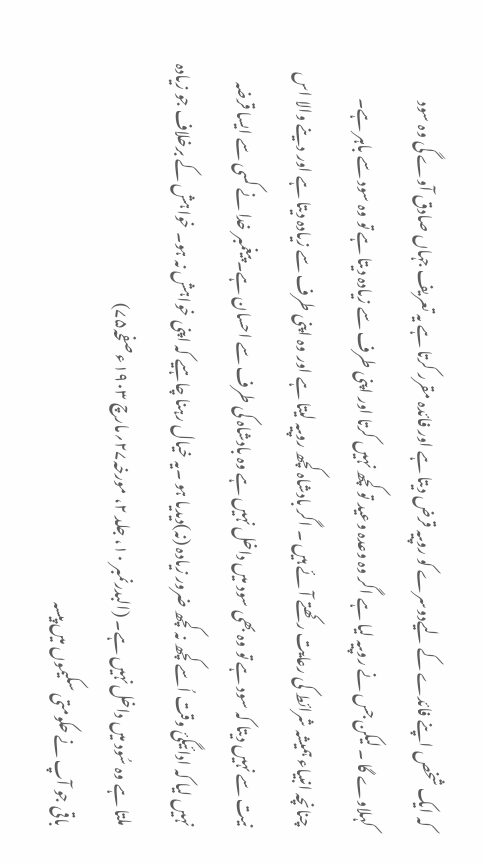کہ ایک شخص اپنے فائدے کے لیےدوسرے کو روپیہ قرض دیتا ہے اور فائدہ مقرر کرتا ہے یہ تعریف جہاں صادق آوے گی وہ سود کہلاوے گا ۔ لیکن جس نے روپیہ لیا ہے اگر وہ وعدہ وعید تو کچھ نہیں کرتا اور اپنی طرف سے زیادہ دیتا ہے تو وہ سود سے باہر ہے۔ چنانچہ انبیاء ہمیشہ شرائط کی رعایت رکھتے آئے ہیں ۔ اگر بادشاہ کچھ روپیہ لیتا ہے اور وہ اپنی طرف سے زیادہ دیتا ہے اور دینے والا اس نیت سے نہیں دیتا کہ سود ہے تو وہ بھی سود میں داخل نہیں ہے وہ بادشاہ کی طرف سے احسان ہے۔ پیغمبر خدا نے کسی سے ایسا قرضہ نہیں لیا کہ ادائیگیٔ وقت اُسے کچھ نہ کچھ ضرور زیادہ (نہ)دیدیا ہو ۔یہ خیال رہنا چاہیے کہ اپنی خواہش نہ ہو۔ خواہش کے برخلاف جو زیادہ ملتا ہے وہ سُود میں داخل نہیں ہے۔ (البدرنمبر ۱۰، جلد ۲، مورخہ۲۷؍مارچ ۱۹۰۳ء صفحہ۷۵)
باقی جو آپ نے حکومتی سکیموں میں پیسہ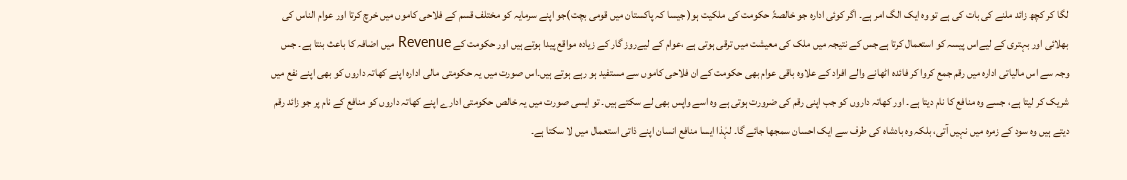لگا کر کچھ زائد ملنے کی بات کی ہے تو وہ ایک الگ امر ہے۔ اگر کوئی ادارہ جو خالصۃً حکومت کی ملکیت ہو( جیسا کہ پاکستان میں قومی بچت)جو اپنے سرمایہ کو مختلف قسم کے فلاحی کاموں میں خرچ کرتا اور عوام الناس کی بھلائی اور بہتری کے لیےاس پیسہ کو استعمال کرتا ہےجس کے نتیجہ میں ملک کی معیشت میں ترقی ہوتی ہے ،عوام کے لیےروز گار کے زیادہ مواقع پیدا ہوتے ہیں اور حکومت کے Revenue میں اضافہ کا باعث بنتا ہے۔ جس وجہ سے اس مالیاتی ادارہ میں رقم جمع کروا کر فائدہ اٹھانے والے افراد کے علاوہ باقی عوام بھی حکومت کے ان فلاحی کاموں سے مستفید ہو رہے ہوتے ہیں۔اس صورت میں یہ حکومتی مالی ادارہ اپنے کھاتہ داروں کو بھی اپنے نفع میں شریک کر لیتا ہے، جسے وہ منافع کا نام دیتا ہے۔ اور کھاتہ داروں کو جب اپنی رقم کی ضرورت ہوتی ہے وہ اسے واپس بھی لے سکتے ہیں۔ تو ایسی صورت میں یہ خالص حکومتی ادارے اپنے کھاتہ داروں کو منافع کے نام پر جو زائد رقم دیتے ہیں وہ سود کے زمرہ میں نہیں آتی، بلکہ وہ بادشاہ کی طرف سے ایک احسان سمجھا جائے گا۔ لہٰذا ایسا منافع انسان اپنے ذاتی استعمال میں لا سکتا ہے۔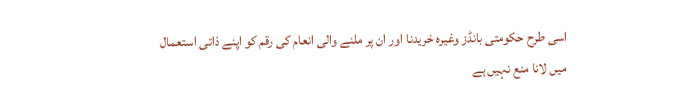اسی طرح حکومتی بانڈز وغیرہ خریدنا اور ان پر ملنے والی انعام کی رقم کو اپنے ذاتی استعمال میں لانا منع نہیں ہے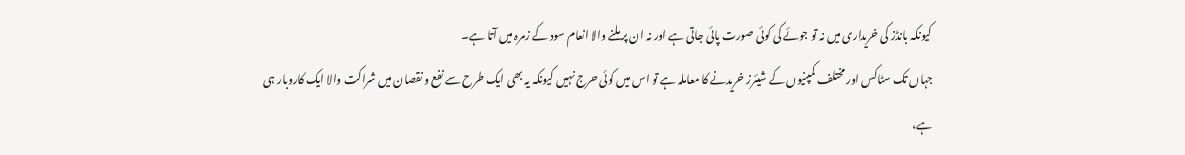کیونکہ بانڈز کی خریداری میں نہ تو جوئے کی کوئی صورت پائی جاتی ہے اور نہ ان پر ملنے والا انعام سود کے زمرہ میں آتا ہے۔
جہاں تک سٹاکس اور مختلف کمپنیوں کے شیئرز خریدنے کا معاملہ ہے تو اس میں کوئی حرج نہیں کیونکہ یہ بھی ایک طرح سے نفع و نقصان میں شراکت والا ایک کاروبار ہی ہے،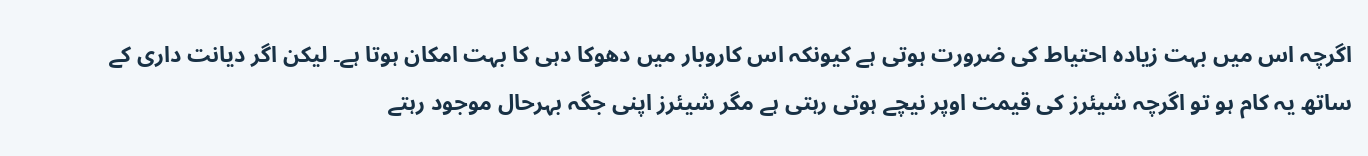اگرچہ اس میں بہت زیادہ احتیاط کی ضرورت ہوتی ہے کیونکہ اس کاروبار میں دھوکا دہی کا بہت امکان ہوتا ہے۔ لیکن اگر دیانت داری کے ساتھ یہ کام ہو تو اگرچہ شیئرز کی قیمت اوپر نیچے ہوتی رہتی ہے مگر شیئرز اپنی جگہ بہرحال موجود رہتے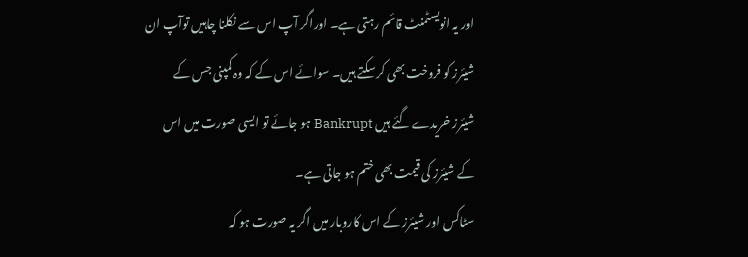اور یہ انویسٹمنٹ قائم رہتی ہے۔ اوراگر آپ اس سے نکلنا چاہیں توآپ ان شیئرز کو فروخت بھی کر سکتے ہیں۔ سوائے اس کے کہ وہ کمپنی جس کے شیئرز خریدے گئے ہیں Bankrupt ہو جائے تو ایسی صورت میں اس کے شیئرز کی قیمت بھی ختم ہو جاتی ہے۔
سٹاکس اور شیئرز کے اس کاروبار میں اگر یہ صورت ہو کہ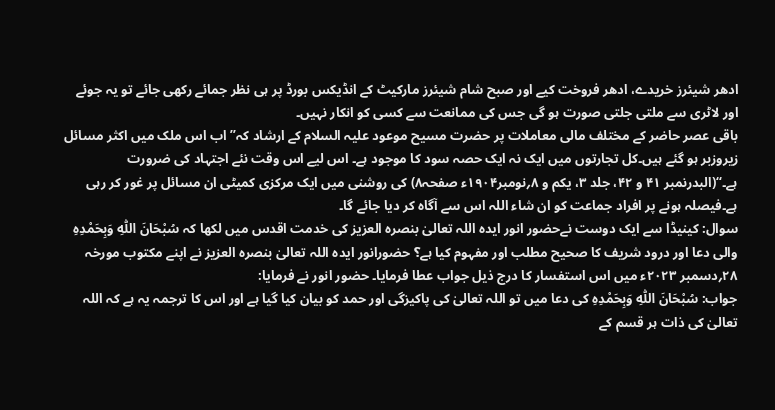ادھر شیئرز خریدے، ادھر فروخت کیے اور صبح شام شیئرز مارکیٹ کے انڈیکس بورڈ پر ہی نظر جمائے رکھی جائے تو یہ جوئے اور لاٹری سے ملتی جلتی صورت ہو گی جس کی ممانعت سے کسی کو انکار نہیں۔
باقی عصر حاضر کے مختلف مالی معاملات پر حضرت مسیح موعود علیہ السلام کے ارشاد کہ’’اب اس ملک میں اکثر مسائل زیروزبر ہو گئے ہیں۔کل تجارتوں میں ایک نہ ایک حصہ سود کا موجود ہے۔ اس لیے اس وقت نئے اجتہاد کی ضرورت ہے۔‘‘(البدرنمبر ۴۱ و ۴۲، جلد ۳، یکم و ۸؍نومبر۱۹۰۴ء صفحہ۸) کی روشنی میں ایک مرکزی کمیٹی ان مسائل پر غور کر رہی ہے۔فیصلہ ہونے پر افراد جماعت کو ان شاء اللہ اس سے آگاہ کر دیا جائے گا۔
سوال: کینیڈا سے ایک دوست نےحضور انور ایدہ اللہ تعالیٰ بنصرہ العزیز کی خدمت اقدس میں لکھا کہ سُبْحَانَ اللّٰهِ وَبِحَمْدِهِ والی دعا اور درود شریف کا صحیح مطلب اور مفہوم کیا ہے؟ حضورانور ایدہ اللہ تعالیٰ بنصرہ العزیز نے اپنے مکتوب مورخہ ۲۸؍دسمبر ۲۰۲۳ء میں اس استفسار کا درج ذیل جواب عطا فرمایا۔ حضور انور نے فرمایا:
جواب: سُبْحَانَ اللّٰهِ وَبِحَمْدِهِ کی دعا میں تو اللہ تعالیٰ کی پاکیزگی اور حمد کو بیان کیا گیا ہے اور اس کا ترجمہ یہ ہے کہ اللہ تعالیٰ کی ذات ہر قسم کے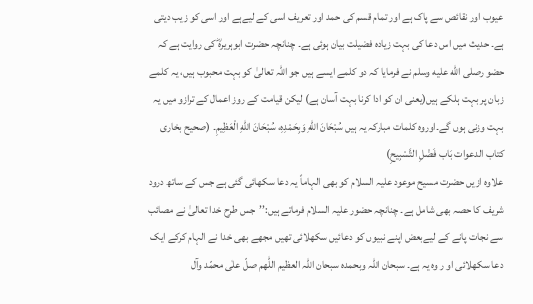عیوب اور نقائص سے پاک ہے اور تمام قسم کی حمد اور تعریف اسی کے لیےہے اور اسی کو زیب دیتی ہے۔ حدیث میں اس دعا کی بہت زیادہ فضیلت بیان ہوئی ہے۔ چنانچہ حضرت ابوہریرہؓ کی روایت ہے کہ حضو رصلى الله عليه وسلم نے فرمایا کہ دو کلمے ایسے ہیں جو اللہ تعالیٰ کو بہت محبوب ہیں، یہ کلمے زبان پر بہت ہلکے ہیں(یعنی ان کو ادا کرنا بہت آسان ہے) لیکن قیامت کے روز اعمال کے ترازو میں یہ بہت وزنی ہوں گے۔اوروہ کلمات مبارکہ یہ ہیں سُبْحَانَ اللّٰهِ وَبِحَمْدِهِ، سُبْحَانَ اللّٰهِ الْعَظِيمِ۔ (صحیح بخاری کتاب الدعوات بَاب فَضْلِ التَّسْبِيحِ)
علاوہ ازیں حضرت مسیح موعود علیہ السلام کو بھی الہاماً یہ دعا سکھائی گئی ہے جس کے ساتھ درود شریف کا حصہ بھی شامل ہے۔ چنانچہ حضور علیہ السلام فرماتے ہیں:’’جس طرح خدا تعالیٰ نے مصائب سے نجات پانے کے لیےبعض اپنے نبیوں کو دعائیں سکھلائی تھیں مجھے بھی خدا نے الہام کرکے ایک دعا سکھلائی او ر وہ یہ ہے۔ سبحان اللّٰہ وبحمدہ سبحان اللّٰہ العظیم اللّٰھم صلّ علٰی محمّد وآل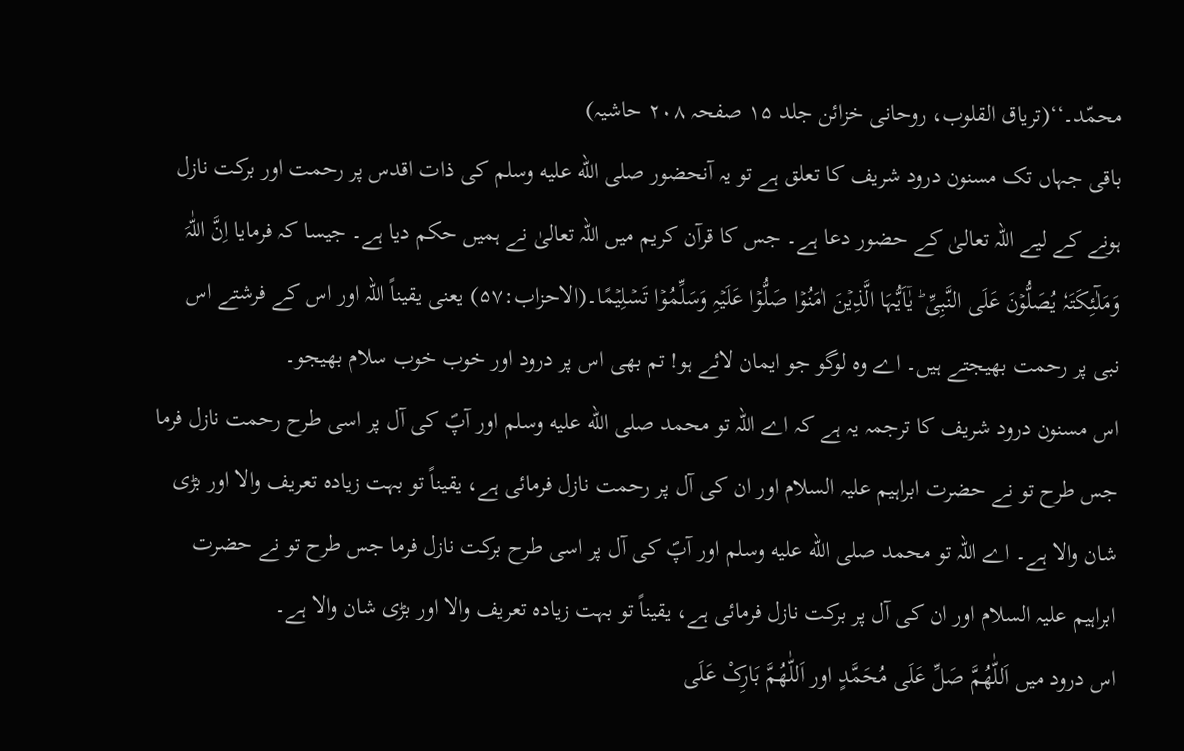محمّد۔‘‘(تریاق القلوب، روحانی خزائن جلد ۱۵ صفحہ ۲۰۸ حاشیہ)
باقی جہاں تک مسنون درود شریف کا تعلق ہے تو یہ آنحضور صلى الله عليه وسلم کی ذات اقدس پر رحمت اور برکت نازل ہونے کے لیے اللہ تعالیٰ کے حضور دعا ہے۔ جس کا قرآن کریم میں اللہ تعالیٰ نے ہمیں حکم دیا ہے۔ جیسا کہ فرمایا اِنَّ اللّٰہَ وَمَلٰٓئِکَتَہٗ یُصَلُّوۡنَ عَلَی النَّبِیِّ ؕ یٰۤاَیُّہَا الَّذِیۡنَ اٰمَنُوۡا صَلُّوۡا عَلَیۡہِ وَسَلِّمُوۡا تَسۡلِیۡمًا۔(الاحزاب:۵۷) یعنی یقیناً اللہ اور اس کے فرشتے اس نبی پر رحمت بھیجتے ہیں۔ اے وہ لوگو جو ایمان لائے ہو! تم بھی اس پر درود اور خوب خوب سلام بھیجو۔
اس مسنون درود شریف کا ترجمہ یہ ہے کہ اے اللہ تو محمد صلى الله عليه وسلم اور آپؐ کی آل پر اسی طرح رحمت نازل فرما جس طرح تو نے حضرت ابراہیم علیہ السلام اور ان کی آل پر رحمت نازل فرمائی ہے، یقیناً تو بہت زیادہ تعریف والا اور بڑی شان والا ہے۔ اے اللہ تو محمد صلى الله عليه وسلم اور آپؐ کی آل پر اسی طرح برکت نازل فرما جس طرح تو نے حضرت ابراہیم علیہ السلام اور ان کی آل پر برکت نازل فرمائی ہے، یقیناً تو بہت زیادہ تعریف والا اور بڑی شان والا ہے۔
اس درود میں اَللّٰھُمَّ صَلِّ عَلَی مُحَمَّدٍ اور اَللّٰھُمَّ بَارِکْ عَلَی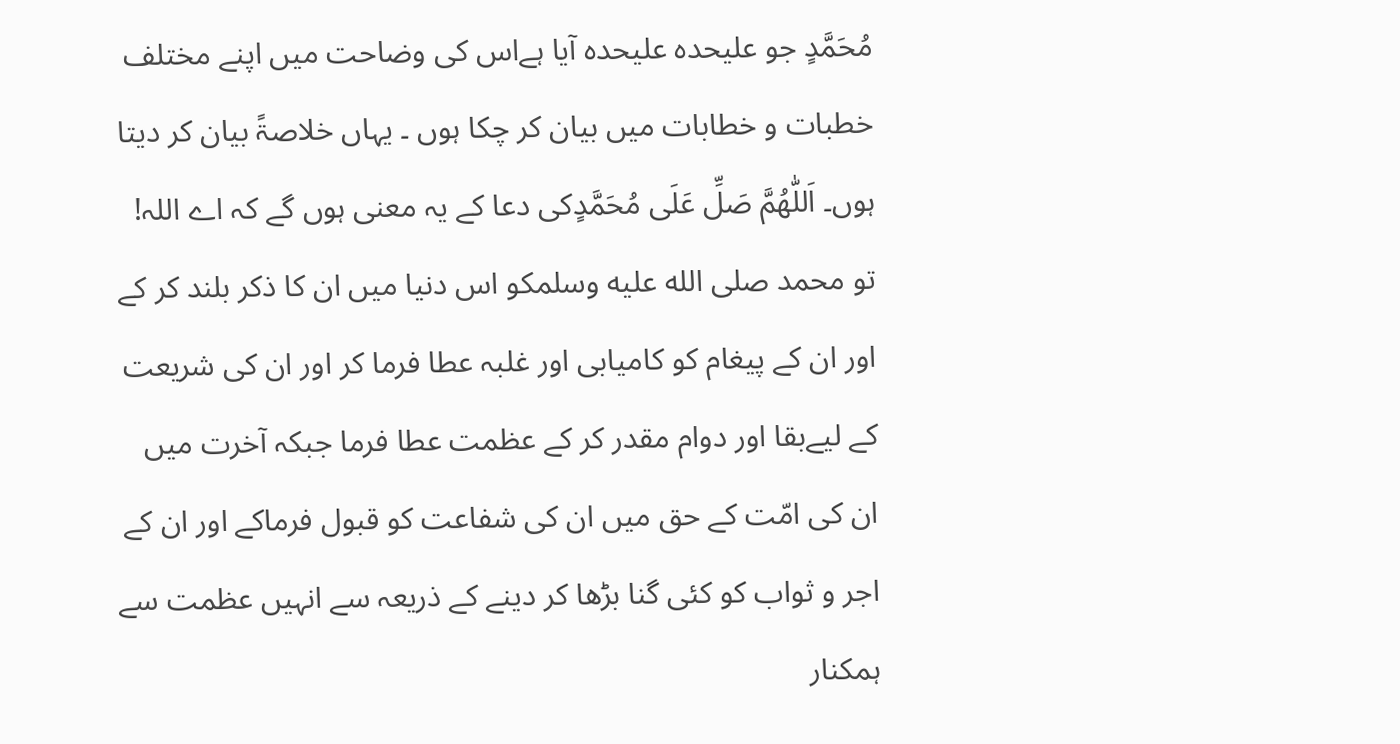مُحَمَّدٍ جو علیحدہ علیحدہ آیا ہےاس کی وضاحت میں اپنے مختلف خطبات و خطابات میں بیان کر چکا ہوں ۔ یہاں خلاصۃً بیان کر دیتا ہوں۔ اَللّٰھُمَّ صَلِّ عَلَی مُحَمَّدٍکی دعا کے یہ معنی ہوں گے کہ اے اللہ! تو محمد صلى الله عليه وسلمکو اس دنیا میں ان کا ذکر بلند کر کے اور ان کے پیغام کو کامیابی اور غلبہ عطا فرما کر اور ان کی شریعت کے لیےبقا اور دوام مقدر کر کے عظمت عطا فرما جبکہ آخرت میں ان کی امّت کے حق میں ان کی شفاعت کو قبول فرماکے اور ان کے اجر و ثواب کو کئی گنا بڑھا کر دینے کے ذریعہ سے انہیں عظمت سے ہمکنار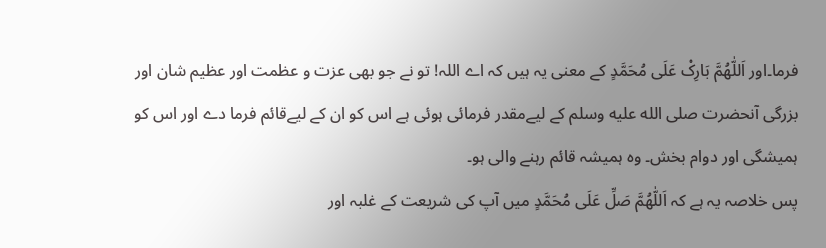فرما۔اور اَللّٰھُمَّ بَارِکْ عَلَی مُحَمَّدٍ کے معنی یہ ہیں کہ اے اللہ! تو نے جو بھی عزت و عظمت اور عظیم شان اور بزرگی آنحضرت صلى الله عليه وسلم کے لیےمقدر فرمائی ہوئی ہے اس کو ان کے لیےقائم فرما دے اور اس کو ہمیشگی اور دوام بخش۔ وہ ہمیشہ قائم رہنے والی ہو۔
پس خلاصہ یہ ہے کہ اَللّٰھُمَّ صَلِّ عَلَی مُحَمَّدٍ میں آپ کی شریعت کے غلبہ اور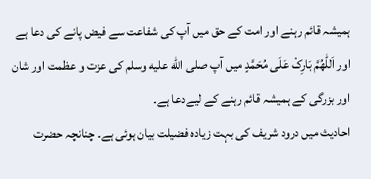ہمیشہ قائم رہنے اور امت کے حق میں آپ کی شفاعت سے فیض پانے کی دعا ہے اور اَللّٰھُمَّ بَارِکْ عَلَی مُحَمَّدٍ میں آپ صلى الله عليه وسلم کی عزت و عظمت اور شان اور بزرگی کے ہمیشہ قائم رہنے کے لیےدعا ہے۔
احادیث میں درود شریف کی بہت زیادہ فضیلت بیان ہوئی ہے۔ چنانچہ حضرت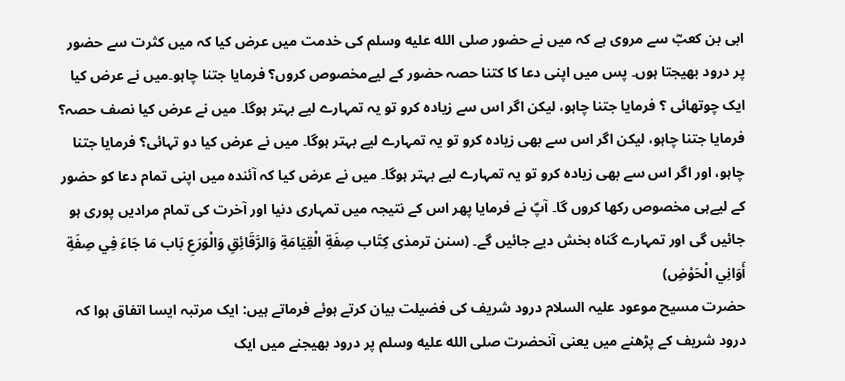ابی بن کعبؓ سے مروی ہے کہ میں نے حضور صلى الله عليه وسلم کی خدمت میں عرض کیا کہ میں کثرت سے حضور پر درود بھیجتا ہوں۔ پس میں اپنی دعا کا کتنا حصہ حضور کے لیےمخصوص کروں؟ فرمایا جتنا چاہو۔میں نے عرض کیا ایک چوتھائی ؟ فرمایا جتنا چاہو، لیکن اگر اس سے زیادہ کرو تو یہ تمہارے لیے بہتر ہوگا۔ میں نے عرض کیا نصف حصہ؟ فرمایا جتنا چاہو، لیکن اگر اس سے بھی زیادہ کرو تو یہ تمہارے لیے بہتر ہوگا۔ میں نے عرض کیا دو تہائی؟ فرمایا جتنا چاہو، اور اگر اس سے بھی زیادہ کرو تو یہ تمہارے لیے بہتر ہوگا۔ میں نے عرض کیا کہ آئندہ میں اپنی تمام دعا کو حضور کے لیےہی مخصوص رکھا کروں گا۔ آپؐ نے فرمایا پھر اس کے نتیجہ میں تمہاری دنیا اور آخرت کی تمام مرادیں پوری ہو جائیں گی اور تمہارے گناہ بخش دیے جائیں گے۔ (سنن ترمذی كِتَاب صِفَةِ الْقِيَامَةِ وَالرَّقَائِقِ وَالْوَرَعِ بَاب مَا جَاءَ فِي صِفَةِ أَوَانِي الْحَوْضِ)
حضرت مسیح موعود علیہ السلام درود شریف کی فضیلت بیان کرتے ہوئے فرماتے ہیں: ایک مرتبہ ایسا اتفاق ہوا کہ درود شریف کے پڑھنے میں یعنی آنحضرت صلى الله عليه وسلم پر درود بھیجنے میں ایک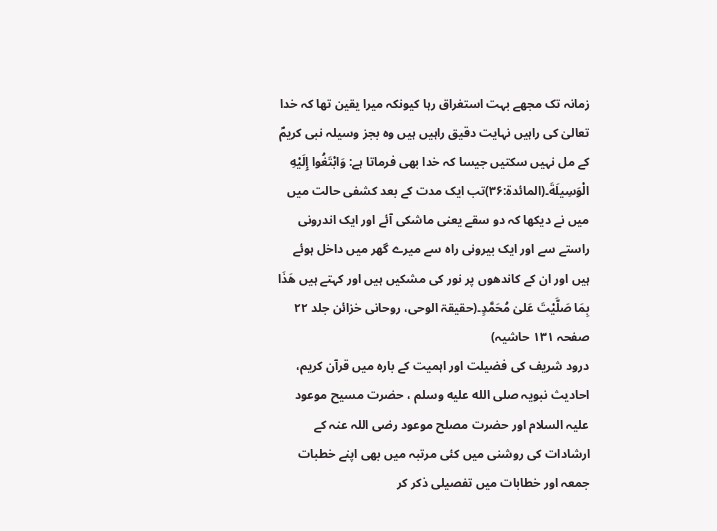زمانہ تک مجھے بہت استغراق رہا کیونکہ میرا یقین تھا کہ خدا تعالیٰ کی راہیں نہایت دقیق راہیں ہیں وہ بجز وسیلہ نبی کریمؐ کے مل نہیں سکتیں جیسا کہ خدا بھی فرماتا ہے: وَابْتَغُوا إِلَيْهِ الْوَسِيلَةَ۔(المائدۃ:۳۶)تب ایک مدت کے بعد کشفی حالت میں میں نے دیکھا کہ دو سقے یعنی ماشکی آئے اور ایک اندرونی راستے سے اور ایک بیرونی راہ سے میرے گھر میں داخل ہوئے ہیں اور ان کے کاندھوں پر نور کی مشکیں ہیں اور کہتے ہیں ھَذَا بِمَا صَلَّیْتَ عَلیٰ مُحَمَّدٍ۔(حقیقۃ الوحی، روحانی خزائن جلد ۲۲ صفحہ ۱۳۱ حاشیہ)
درود شریف کی فضیلت اور اہمیت کے بارہ میں قرآن کریم، احادیث نبویہ صلى الله عليه وسلم ، حضرت مسیح موعود علیہ السلام اور حضرت مصلح موعود رضی اللہ عنہ کے ارشادات کی روشنی میں کئی مرتبہ میں بھی اپنے خطبات جمعہ اور خطابات میں تفصیلی ذکر کر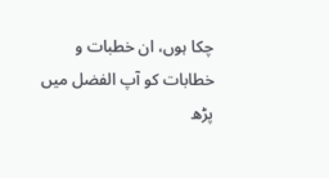چکا ہوں، ان خطبات و خطابات کو آپ الفضل میں پڑھ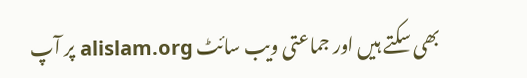بھی سکتے ہیں اور جماعتی ویب سائٹ alislam.org پر آپ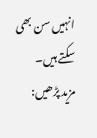انہیں سن بھی سکتے ہیں۔
مزید پڑھیں: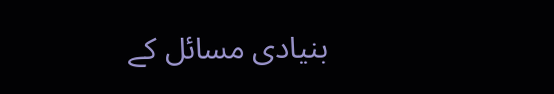بنیادی مسائل کے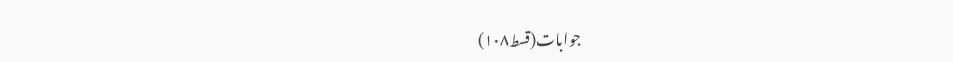جوابات(قسط۱۰۸)